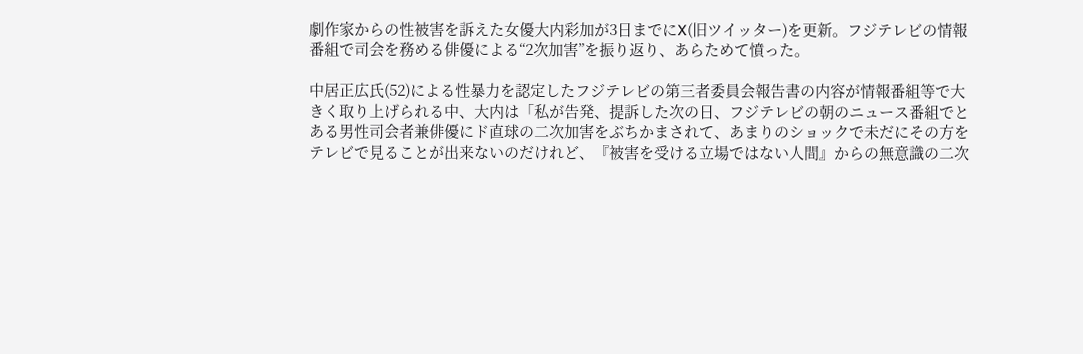劇作家からの性被害を訴えた女優大内彩加が3日までにX(旧ツイッター)を更新。フジテレビの情報番組で司会を務める俳優による“2次加害”を振り返り、あらためて憤った。

中居正広氏(52)による性暴力を認定したフジテレビの第三者委員会報告書の内容が情報番組等で大きく取り上げられる中、大内は「私が告発、提訴した次の日、フジテレビの朝のニュース番組でとある男性司会者兼俳優にド直球の二次加害をぶちかまされて、あまりのショックで未だにその方をテレビで見ることが出来ないのだけれど、『被害を受ける立場ではない人間』からの無意識の二次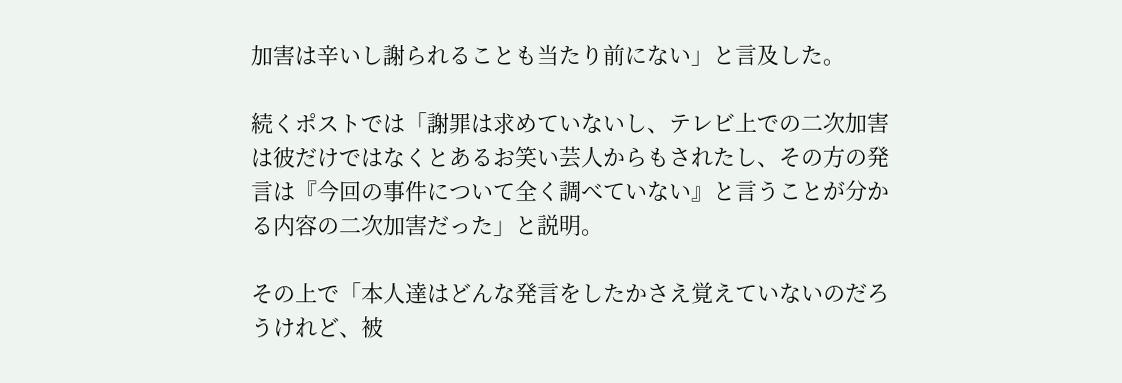加害は辛いし謝られることも当たり前にない」と言及した。

続くポストでは「謝罪は求めていないし、テレビ上での二次加害は彼だけではなくとあるお笑い芸人からもされたし、その方の発言は『今回の事件について全く調べていない』と言うことが分かる内容の二次加害だった」と説明。

その上で「本人達はどんな発言をしたかさえ覚えていないのだろうけれど、被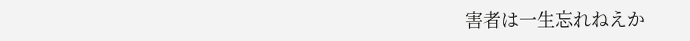害者は一生忘れねえか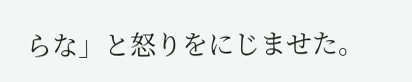らな」と怒りをにじませた。